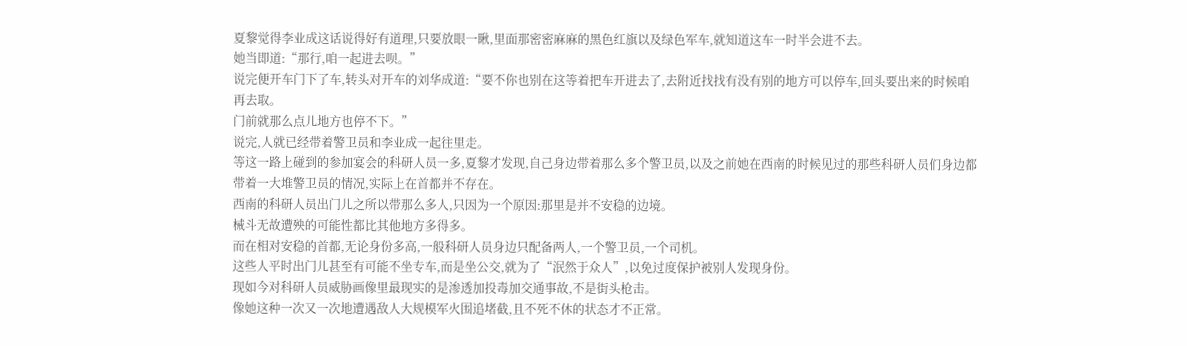夏黎觉得李业成这话说得好有道理,只要放眼一瞅,里面那密密麻麻的黑色红旗以及绿色军车,就知道这车一时半会进不去。
她当即道:“那行,咱一起进去呗。”
说完便开车门下了车,转头对开车的刘华成道:“要不你也别在这等着把车开进去了,去附近找找有没有别的地方可以停车,回头要出来的时候咱再去取。
门前就那么点儿地方也停不下。”
说完,人就已经带着警卫员和李业成一起往里走。
等这一路上碰到的参加宴会的科研人员一多,夏黎才发现,自己身边带着那么多个警卫员,以及之前她在西南的时候见过的那些科研人员们身边都带着一大堆警卫员的情况,实际上在首都并不存在。
西南的科研人员出门儿之所以带那么多人,只因为一个原因:那里是并不安稳的边境。
械斗无故遭殃的可能性都比其他地方多得多。
而在相对安稳的首都,无论身份多高,一般科研人员身边只配备两人,一个警卫员,一个司机。
这些人平时出门儿甚至有可能不坐专车,而是坐公交,就为了“泯然于众人”,以免过度保护被别人发现身份。
现如今对科研人员威胁画像里最现实的是渗透加投毒加交通事故,不是街头枪击。
像她这种一次又一次地遭遇敌人大规模军火围追堵截,且不死不休的状态才不正常。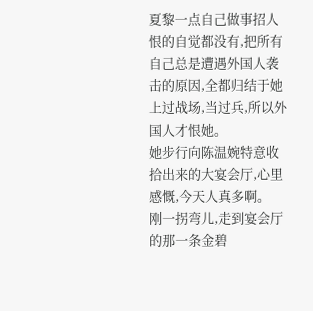夏黎一点自己做事招人恨的自觉都没有,把所有自己总是遭遇外国人袭击的原因,全都归结于她上过战场,当过兵,所以外国人才恨她。
她步行向陈温婉特意收拾出来的大宴会厅,心里感慨,今天人真多啊。
刚一拐弯儿,走到宴会厅的那一条金碧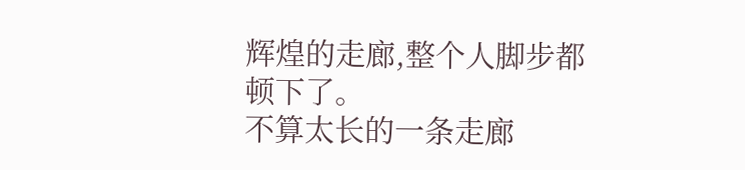辉煌的走廊,整个人脚步都顿下了。
不算太长的一条走廊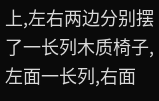上,左右两边分别摆了一长列木质椅子,左面一长列,右面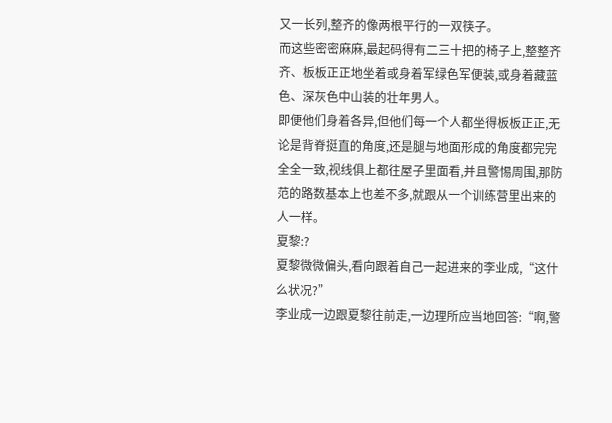又一长列,整齐的像两根平行的一双筷子。
而这些密密麻麻,最起码得有二三十把的椅子上,整整齐齐、板板正正地坐着或身着军绿色军便装,或身着藏蓝色、深灰色中山装的壮年男人。
即便他们身着各异,但他们每一个人都坐得板板正正,无论是背脊挺直的角度,还是腿与地面形成的角度都完完全全一致,视线俱上都往屋子里面看,并且警惕周围,那防范的路数基本上也差不多,就跟从一个训练营里出来的人一样。
夏黎:?
夏黎微微偏头,看向跟着自己一起进来的李业成,“这什么状况?”
李业成一边跟夏黎往前走,一边理所应当地回答:“啊,警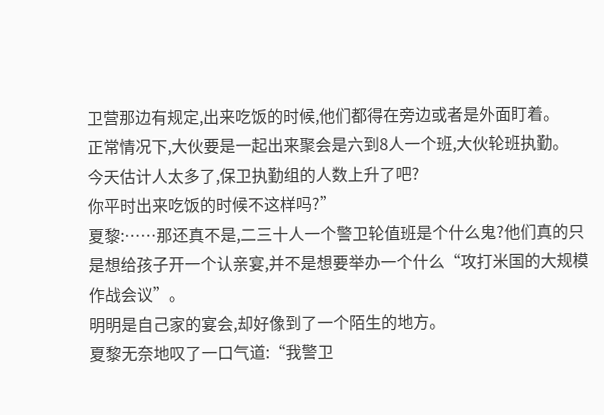卫营那边有规定,出来吃饭的时候,他们都得在旁边或者是外面盯着。
正常情况下,大伙要是一起出来聚会是六到8人一个班,大伙轮班执勤。
今天估计人太多了,保卫执勤组的人数上升了吧?
你平时出来吃饭的时候不这样吗?”
夏黎:……那还真不是,二三十人一个警卫轮值班是个什么鬼?他们真的只是想给孩子开一个认亲宴,并不是想要举办一个什么“攻打米国的大规模作战会议”。
明明是自己家的宴会,却好像到了一个陌生的地方。
夏黎无奈地叹了一口气道:“我警卫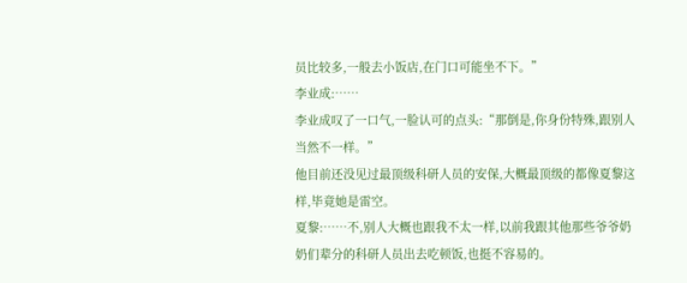员比较多,一般去小饭店,在门口可能坐不下。”
李业成:……
李业成叹了一口气,一脸认可的点头:“那倒是,你身份特殊,跟别人当然不一样。”
他目前还没见过最顶级科研人员的安保,大概最顶级的都像夏黎这样,毕竟她是雷空。
夏黎:……不,别人大概也跟我不太一样,以前我跟其他那些爷爷奶奶们辈分的科研人员出去吃顿饭,也挺不容易的。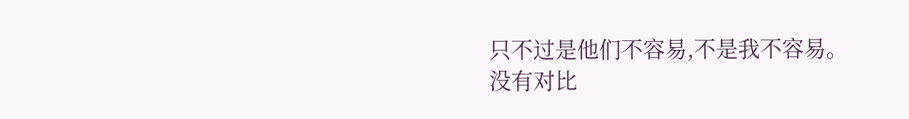只不过是他们不容易,不是我不容易。
没有对比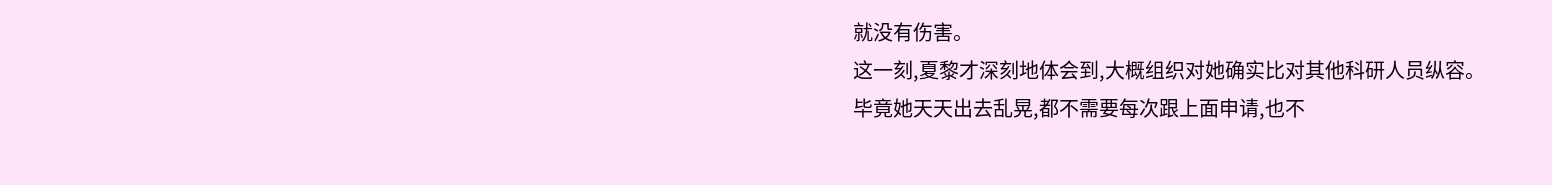就没有伤害。
这一刻,夏黎才深刻地体会到,大概组织对她确实比对其他科研人员纵容。
毕竟她天天出去乱晃,都不需要每次跟上面申请,也不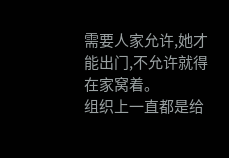需要人家允许,她才能出门,不允许就得在家窝着。
组织上一直都是给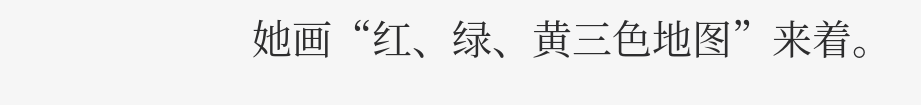她画“红、绿、黄三色地图”来着。